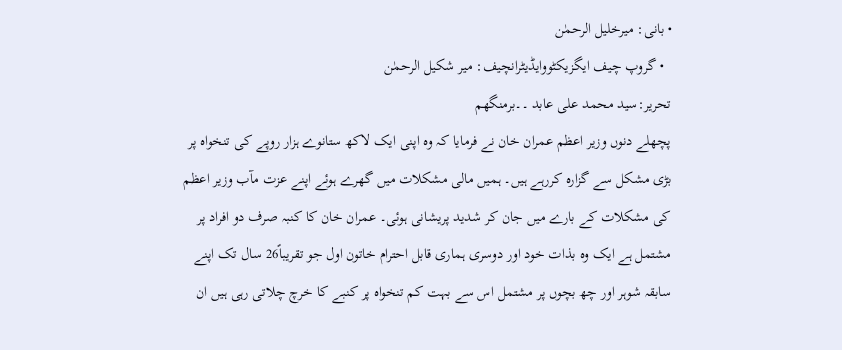• بانی: میرخلیل الرحمٰن
  • گروپ چیف ایگزیکٹووایڈیٹرانچیف: میر شکیل الرحمٰن
تحریر:سید محمد علی عابد ۔۔برمنگھم
پچھلے دنوں وزیر اعظم عمران خان نے فرمایا کہ وہ اپنی ایک لاکھ ستانوے ہزار روپے کی تنخواہ پر بڑی مشکل سے گزارہ کررہے ہیں۔ ہمیں مالی مشکلات میں گھرے ہوئے اپنے عزت مآب وزیر اعظم کی مشکلات کے بارے میں جان کر شدید پریشانی ہوئی۔ عمران خان کا کنبہ صرف دو افراد پر مشتمل ہے ایک وہ بذات خود اور دوسری ہماری قابل احترام خاتون اول جو تقریباً26 سال تک اپنے سابقہ شوہر اور چھ بچوں پر مشتمل اس سے بہت کم تنخواہ پر کنبے کا خرچ چلاتی رہی ہیں ان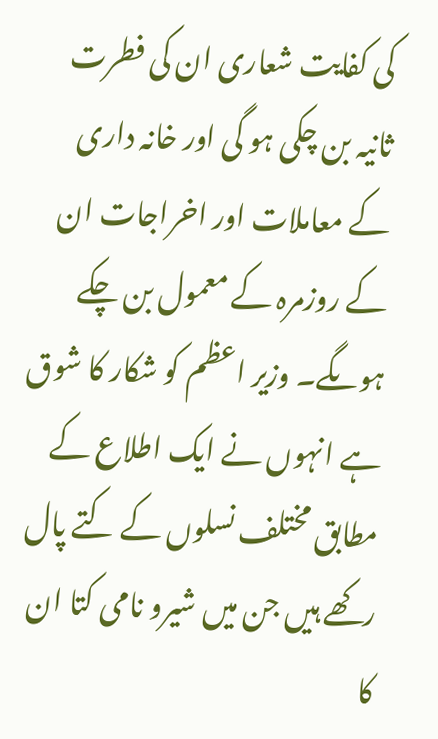کی کفایت شعاری ان کی فطرت ثانیہ بن چکی ہو گی اور خانہ داری کے معاملات اور اخراجات ان کے روزمرہ کے معمول بن چکے ہوںگے۔ وزیر اعظم کو شکار کا شوق ہے انہوں نے ایک اطلاع کے مطابق مختلف نسلوں کے کتے پال رکھے ہیں جن میں شیرو نامی کتا ان کا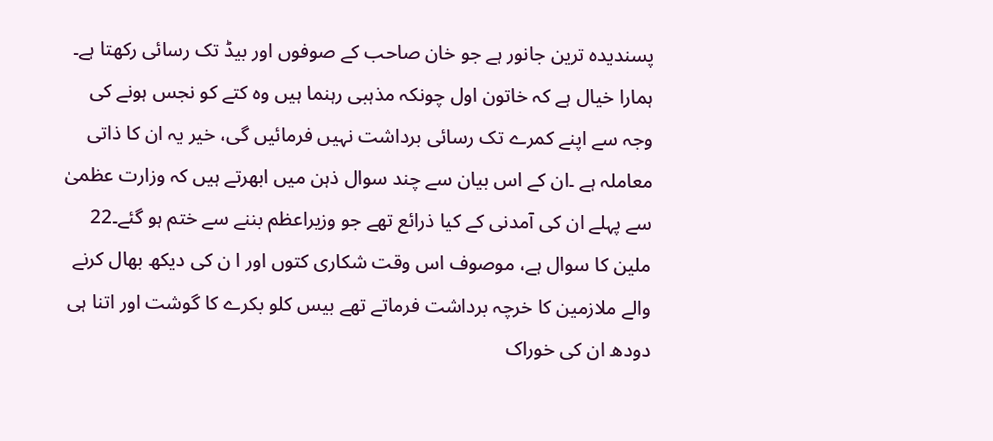پسندیدہ ترین جانور ہے جو خان صاحب کے صوفوں اور بیڈ تک رسائی رکھتا ہے۔ ہمارا خیال ہے کہ خاتون اول چونکہ مذہبی رہنما ہیں وہ کتے کو نجس ہونے کی وجہ سے اپنے کمرے تک رسائی برداشت نہیں فرمائیں گی، خیر یہ ان کا ذاتی معاملہ ہے ۔ان کے اس بیان سے چند سوال ذہن میں ابھرتے ہیں کہ وزارت عظمیٰ سے پہلے ان کی آمدنی کے کیا ذرائع تھے جو وزیراعظم بننے سے ختم ہو گئے۔22 ملین کا سوال ہے، موصوف اس وقت شکاری کتوں اور ا ن کی دیکھ بھال کرنے والے ملازمین کا خرچہ برداشت فرماتے تھے بیس کلو بکرے کا گوشت اور اتنا ہی دودھ ان کی خوراک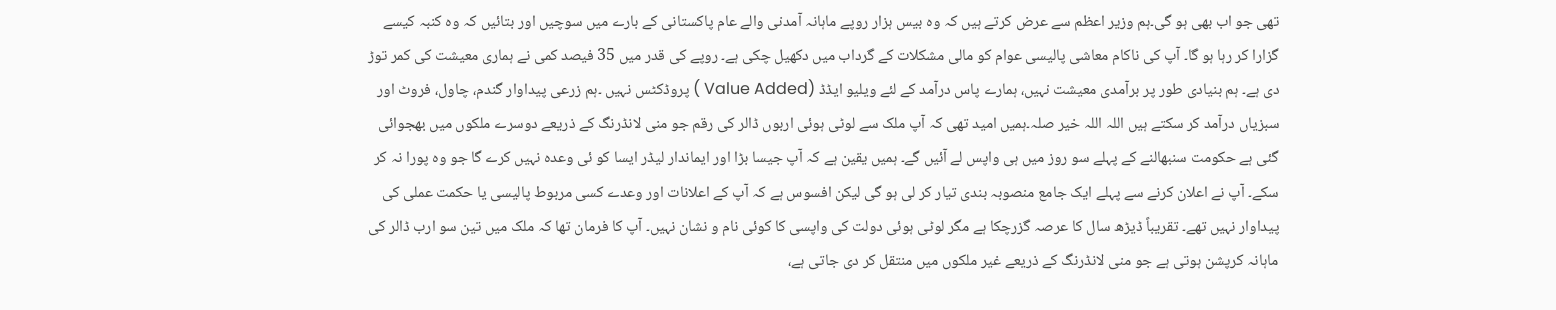تھی جو اب بھی ہو گی۔ہم وزیر اعظم سے عرض کرتے ہیں کہ وہ بیس ہزار روپے ماہانہ آمدنی والے عام پاکستانی کے بارے میں سوچیں اور بتائیں کہ وہ کنبہ کیسے گزارا کر رہا ہو گا۔ آپ کی ناکام معاشی پالیسی عوام کو مالی مشکلات کے گرداب میں دکھیل چکی ہے۔ روپے کی قدر میں 35 فیصد کمی نے ہماری معیشت کی کمر توڑ دی ہے۔ ہم بنیادی طور پر برآمدی معیشت نہیں، ہمارے پاس درآمد کے لئے ویلیو ایڈڈ (Value Added ) پروڈکٹس نہیں ۔ہم زرعی پیداوار گندم، چاول، فروٹ اور سبزیاں درآمد کر سکتے ہیں اللہ اللہ خیر صلہ۔ہمیں امید تھی کہ آپ ملک سے لوٹی ہوئی اربوں ڈالر کی رقم جو منی لانڈرنگ کے ذریعے دوسرے ملکوں میں بھجوائی گئی ہے حکومت سنبھالنے کے پہلے سو روز میں ہی واپس لے آئیں گے۔ ہمیں یقین ہے کہ آپ جیسا بڑا اور ایماندار لیڈر ایسا کو ئی وعدہ نہیں کرے گا جو وہ پورا نہ کر سکے۔ آپ نے اعلان کرنے سے پہلے ایک جامع منصوبہ بندی تیار کر لی ہو گی لیکن افسوس ہے کہ آپ کے اعلانات اور وعدے کسی مربوط پالیسی یا حکمت عملی کی پیداوار نہیں تھے۔ تقریباً ڈیڑھ سال کا عرصہ گزرچکا ہے مگر لوٹی ہوئی دولت کی واپسی کا کوئی نام و نشان نہیں۔ آپ کا فرمان تھا کہ ملک میں تین سو ارب ڈالر کی ماہانہ کرپشن ہوتی ہے جو منی لانڈرنگ کے ذریعے غیر ملکوں میں منتقل کر دی جاتی ہے،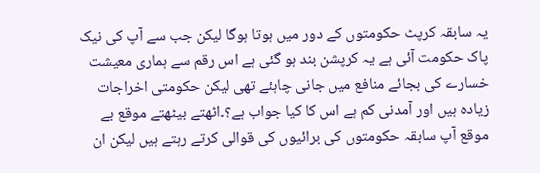یہ سابقہ کرپٹ حکومتوں کے دور میں ہوتا ہوگا لیکن جب سے آپ کی نیک پاک حکومت آئی ہے یہ کرپشن بند ہو گئی ہے اس رقم سے ہماری معیشت خسارے کی بجائے منافع میں جانی چاہئے تھی لیکن حکومتی اخراجات زیادہ ہیں اور آمدنی کم ہے اس کا کیا جواب ہے؟۔اٹھتے بیٹھتے موقع بے موقع آپ سابقہ حکومتوں کی برائیوں کی قوالی کرتے رہتے ہیں لیکن ان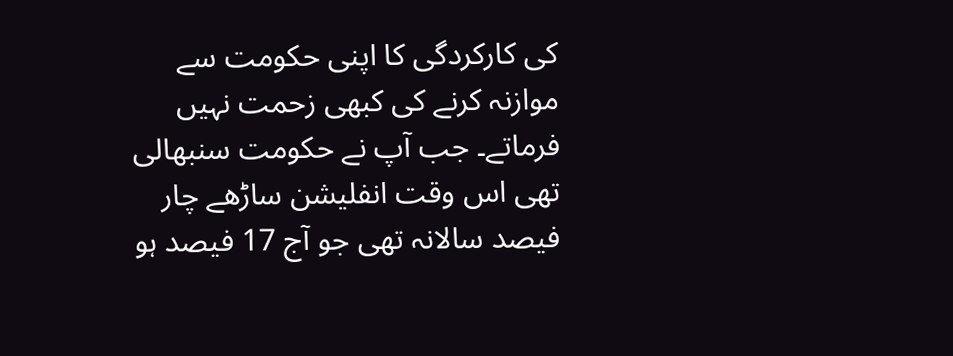کی کارکردگی کا اپنی حکومت سے موازنہ کرنے کی کبھی زحمت نہیں فرماتے۔ جب آپ نے حکومت سنبھالی تھی اس وقت انفلیشن ساڑھے چار فیصد سالانہ تھی جو آج 17 فیصد ہو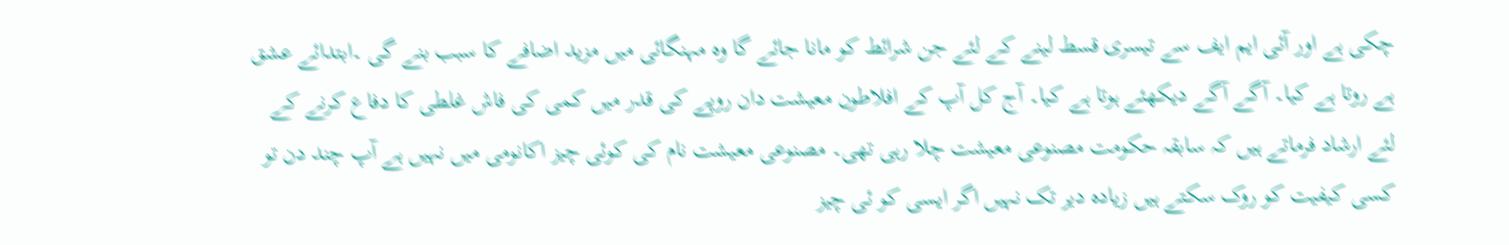چکی ہے اور آئی ایم ایف سے تیسری قسط لینے کے لئے جن شرائط کو مانا جائے گا وہ مہنگائی میں مزید اضافے کا سبب بنے گی ۔ابتدائے عشق ہے روتا ہے کیا۔ آگے آگے دیکھئے ہوتا ہے کیا۔ آج کل آپ کے افلاطون معیشت دان روپے کی قدر میں کمی کی فاش غلطی کا دفاع کرنے کے لئے ارشاد فرماتے ہیں کہ سابقہ حکومت مصنوعی معیشت چلا رہی تھی۔ مصنوعی معیشت نام کی کوئی چیز اکانومی میں نہیں ہے آپ چند دن تو کسی کیفیت کو روک سکتے ہیں زیادہ دیر تک نہیں اگر ایسی کو ئی چیز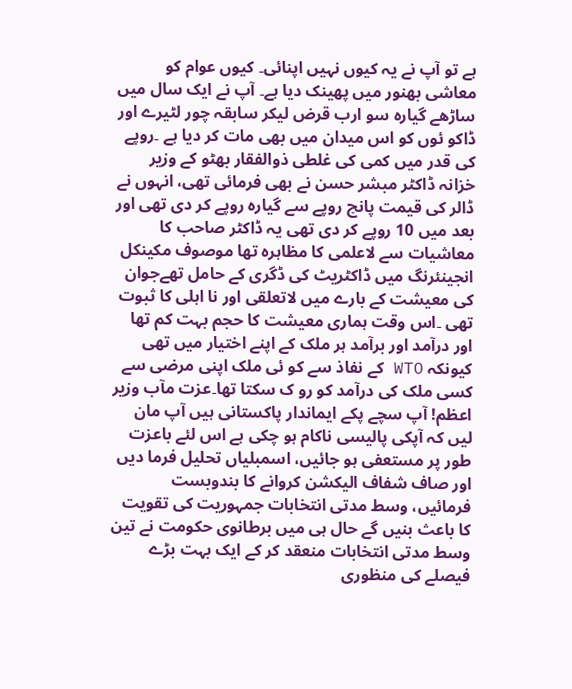ہے تو آپ نے یہ کیوں نہیں اپنائی۔ کیوں عوام کو معاشی بھنور میں پھینک دیا ہے۔ آپ نے ایک سال میں ساڑھے گیارہ سو ارب قرض لیکر سابقہ چور لٹیرے اور ڈاکو ئوں کو اس میدان میں بھی مات کر دیا ہے ۔روپے کی قدر میں کمی کی غلطی ذوالفقار بھٹو کے وزیر خزانہ ڈاکٹر مبشر حسن نے بھی فرمائی تھی، انہوں نے ڈالر کی قیمت پانچ روپے سے گیارہ روپے کر دی تھی اور بعد میں 10 روپے کر دی تھی یہ ڈاکٹر صاحب کا معاشیات سے لاعلمی کا مظاہرہ تھا موصوف مکینکل انجینئرنگ میں ڈاکٹریٹ کی ڈگری کے حامل تھےجوان کی معیشت کے بارے میں لاتعلقی اور نا اہلی کا ثبوت تھی ۔اس وقت ہماری معیشت کا حجم بہت کم تھا اور درآمد اور برآمد ہر ملک کے اپنے اختیار میں تھی کیونکہ WTO کے نفاذ سے کو ئی ملک اپنی مرضی سے کسی ملک کی درآمد کو رو ک سکتا تھا۔عزت مآب وزیر اعظم! آپ سچے پکے ایماندار پاکستانی ہیں آپ مان لیں کہ آپکی پالیسی ناکام ہو چکی ہے اس لئے باعزت طور پر مستعفی ہو جائیں، اسمبلیاں تحلیل فرما دیں اور صاف شفاف الیکشن کروانے کا بندوبست فرمائیں، وسط مدتی انتخابات جمہوریت کی تقویت کا باعث بنیں گے حال ہی میں برطانوی حکومت نے تین وسط مدتی انتخابات منعقد کر کے ایک بہت بڑے فیصلے کی منظوری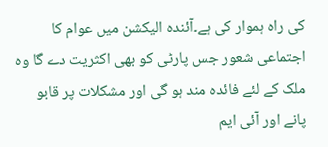کی راہ ہموار کی ہے۔آئندہ الیکشن میں عوام کا اجتماعی شعور جس پارٹی کو بھی اکثریت دے گا وہ ملک کے لئے فائدہ مند ہو گی اور مشکلات پر قابو پانے اور آئی ایم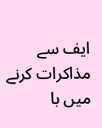ایف سے مذاکرات کرنے میں با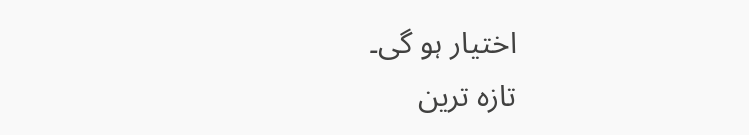اختیار ہو گی۔
تازہ ترین